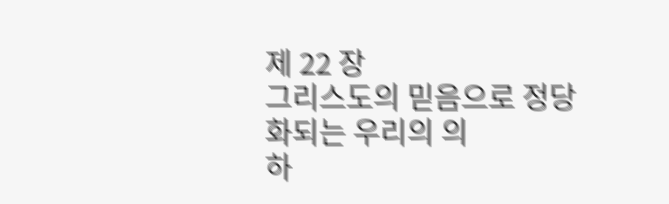제 22 장
그리스도의 믿음으로 정당화되는 우리의 의
하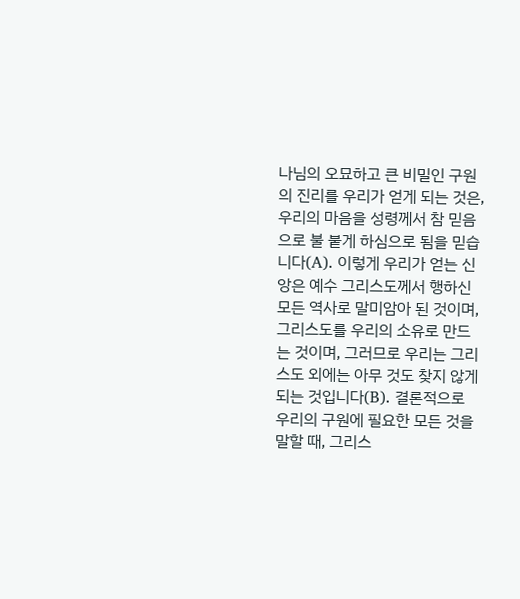나님의 오묘하고 큰 비밀인 구원의 진리를 우리가 얻게 되는 것은, 우리의 마음을 성령께서 참 믿음으로 불 붙게 하심으로 됨을 믿습니다(A). 이렇게 우리가 얻는 신앙은 예수 그리스도께서 행하신 모든 역사로 말미암아 된 것이며, 그리스도를 우리의 소유로 만드는 것이며, 그러므로 우리는 그리스도 외에는 아무 것도 찾지 않게 되는 것입니다(B). 결론적으로 우리의 구원에 필요한 모든 것을 말할 때, 그리스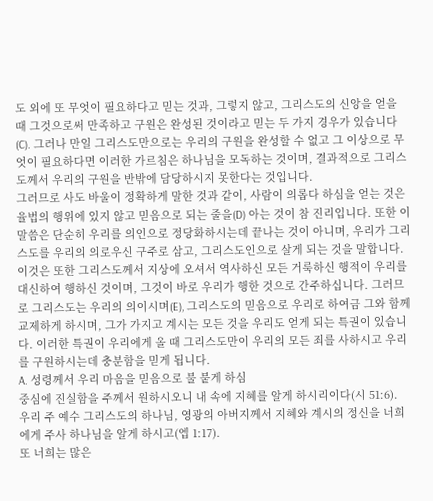도 외에 또 무엇이 필요하다고 믿는 것과, 그렇지 않고, 그리스도의 신앙을 얻을 때 그것으로써 만족하고 구원은 완성된 것이라고 믿는 두 가지 경우가 있습니다(C). 그러나 만일 그리스도만으로는 우리의 구원을 완성할 수 없고 그 이상으로 무엇이 필요하다면 이러한 가르침은 하나님을 모독하는 것이며, 결과적으로 그리스도께서 우리의 구원을 반밖에 담당하시지 못한다는 것입니다.
그러므로 사도 바울이 정확하게 말한 것과 같이, 사람이 의롭다 하심을 얻는 것은 율법의 행위에 있지 않고 믿음으로 되는 줄을(D) 아는 것이 참 진리입니다. 또한 이 말씀은 단순히 우리를 의인으로 정당화하시는데 끝나는 것이 아니며, 우리가 그리스도를 우리의 의로우신 구주로 삼고, 그리스도인으로 살게 되는 것을 말합니다. 이것은 또한 그리스도께서 지상에 오셔서 역사하신 모든 거룩하신 행적이 우리를 대신하여 행하신 것이며, 그것이 바로 우리가 행한 것으로 간주하십니다. 그러므로 그리스도는 우리의 의이시며(E), 그리스도의 믿음으로 우리로 하여금 그와 함께 교제하게 하시며, 그가 가지고 계시는 모든 것을 우리도 얻게 되는 특권이 있습니다. 이러한 특권이 우리에게 올 때 그리스도만이 우리의 모든 죄를 사하시고 우리를 구원하시는데 충분함을 믿게 됩니다.
A. 성령께서 우리 마음을 믿음으로 불 붙게 하심
중심에 진실함을 주께서 원하시오니 내 속에 지혜를 알게 하시리이다(시 51:6).
우리 주 예수 그리스도의 하나님, 영광의 아버지께서 지혜와 계시의 정신을 너희에게 주사 하나님을 알게 하시고(엡 1:17).
또 너희는 많은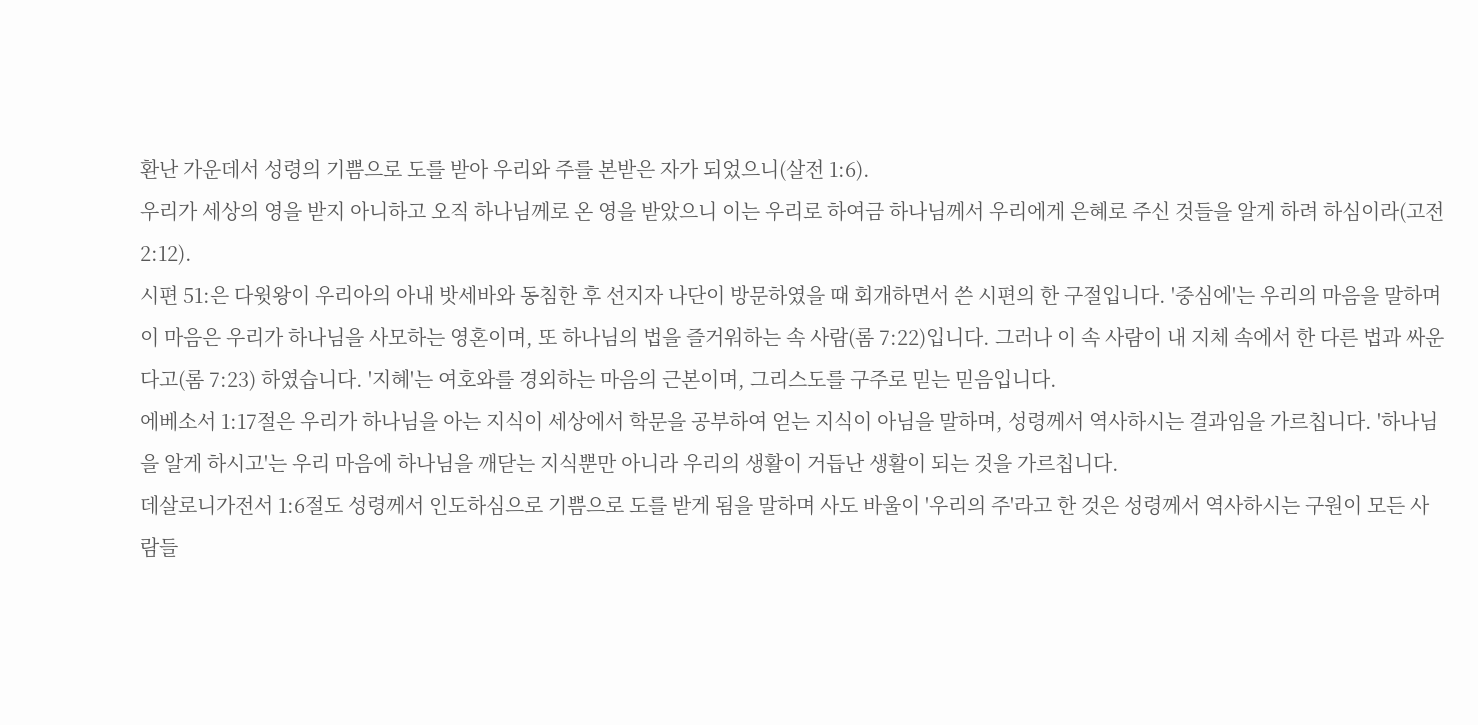환난 가운데서 성령의 기쁨으로 도를 받아 우리와 주를 본받은 자가 되었으니(살전 1:6).
우리가 세상의 영을 받지 아니하고 오직 하나님께로 온 영을 받았으니 이는 우리로 하여금 하나님께서 우리에게 은혜로 주신 것들을 알게 하려 하심이라(고전 2:12).
시편 51:은 다윗왕이 우리아의 아내 밧세바와 동침한 후 선지자 나단이 방문하였을 때 회개하면서 쓴 시편의 한 구절입니다. '중심에'는 우리의 마음을 말하며 이 마음은 우리가 하나님을 사모하는 영혼이며, 또 하나님의 법을 즐거워하는 속 사람(롬 7:22)입니다. 그러나 이 속 사람이 내 지체 속에서 한 다른 법과 싸운다고(롬 7:23) 하였습니다. '지혜'는 여호와를 경외하는 마음의 근본이며, 그리스도를 구주로 믿는 믿음입니다.
에베소서 1:17절은 우리가 하나님을 아는 지식이 세상에서 학문을 공부하여 얻는 지식이 아님을 말하며, 성령께서 역사하시는 결과임을 가르칩니다. '하나님을 알게 하시고'는 우리 마음에 하나님을 깨닫는 지식뿐만 아니라 우리의 생활이 거듭난 생활이 되는 것을 가르칩니다.
데살로니가전서 1:6절도 성령께서 인도하심으로 기쁨으로 도를 받게 됨을 말하며 사도 바울이 '우리의 주'라고 한 것은 성령께서 역사하시는 구원이 모든 사람들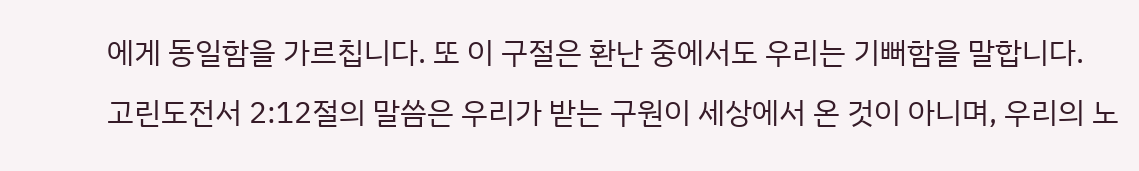에게 동일함을 가르칩니다. 또 이 구절은 환난 중에서도 우리는 기뻐함을 말합니다.
고린도전서 2:12절의 말씀은 우리가 받는 구원이 세상에서 온 것이 아니며, 우리의 노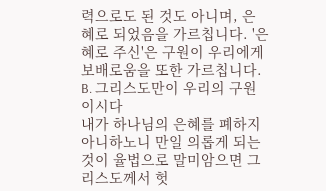력으로도 된 것도 아니며, 은혜로 되었음을 가르칩니다. '은혜로 주신'은 구원이 우리에게 보배로움을 또한 가르칩니다.
B. 그리스도만이 우리의 구원이시다
내가 하나님의 은혜를 폐하지 아니하노니 만일 의롭게 되는 것이 율법으로 말미암으면 그리스도께서 헛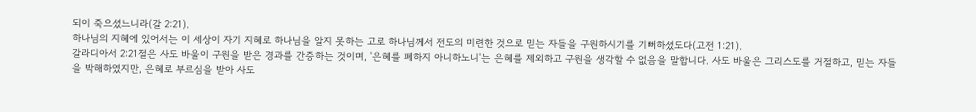되이 죽으셨느니라(갈 2:21).
하나님의 지혜에 있어서는 이 세상이 자기 지혜로 하나님을 알지 못하는 고로 하나님께서 전도의 미련한 것으로 믿는 자들을 구원하시기를 기뻐하셨도다(고전 1:21).
갈라디아서 2:21절은 사도 바울이 구원을 받은 경과를 간증하는 것이며, '은혜를 폐하지 아니하노니'는 은혜를 제외하고 구원을 생각할 수 없음을 말합니다. 사도 바울은 그리스도를 거절하고, 믿는 자들을 박해하였지만, 은혜로 부르심을 받아 사도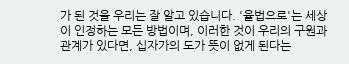가 된 것을 우리는 잘 알고 있습니다. '율법으로'는 세상이 인정하는 모든 방법이며, 이러한 것이 우리의 구원과 관계가 있다면, 십자가의 도가 뜻이 없게 된다는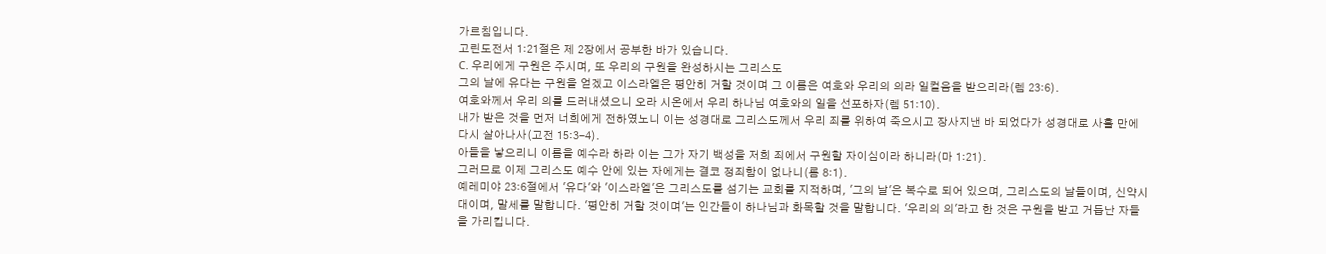가르침입니다.
고린도전서 1:21절은 제 2장에서 공부한 바가 있습니다.
C. 우리에게 구원은 주시며, 또 우리의 구원을 완성하시는 그리스도
그의 날에 유다는 구원을 얻겠고 이스라엘은 평안히 거할 것이며 그 이름은 여호와 우리의 의라 일컬음을 받으리라(렘 23:6).
여호와께서 우리 의를 드러내셨으니 오라 시온에서 우리 하나님 여호와의 일을 선포하자(렘 51:10).
내가 받은 것을 먼저 너희에게 전하였노니 이는 성경대로 그리스도께서 우리 죄를 위하여 죽으시고 장사지낸 바 되었다가 성경대로 사흘 만에 다시 살아나사(고전 15:3-4).
아들을 낳으리니 이름을 예수라 하라 이는 그가 자기 백성을 저희 죄에서 구원할 자이심이라 하니라(마 1:21).
그러므로 이제 그리스도 예수 안에 있는 자에게는 결코 정죄함이 없나니(롬 8:1).
예레미야 23:6절에서 '유다'와 '이스라엘'은 그리스도를 섬기는 교회를 지적하며, '그의 날'은 복수로 되어 있으며, 그리스도의 날들이며, 신약시대이며, 말세를 말합니다. '평안히 거할 것이며'는 인간들이 하나님과 화목할 것을 말합니다. '우리의 의'라고 한 것은 구원을 받고 거듭난 자들을 가리킵니다.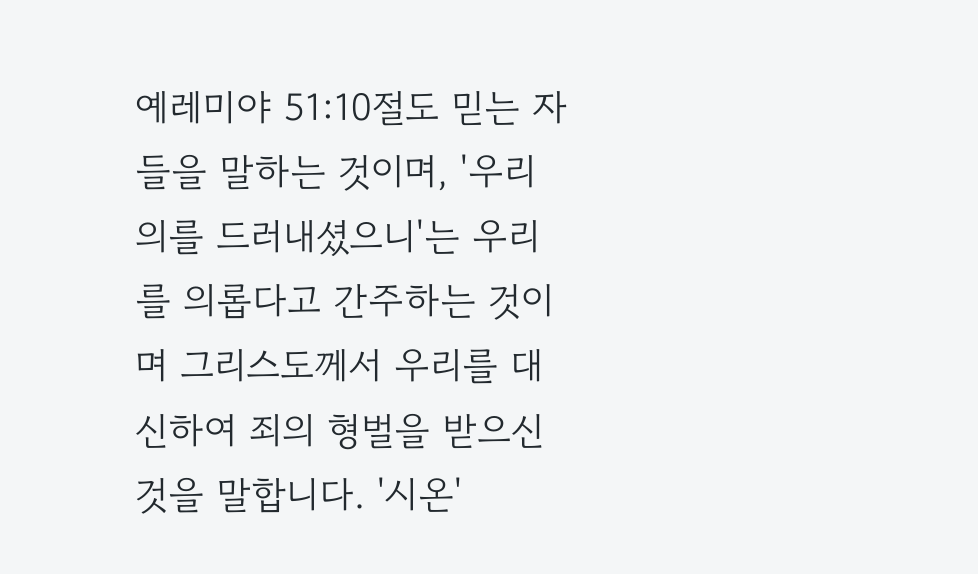예레미야 51:10절도 믿는 자들을 말하는 것이며, '우리 의를 드러내셨으니'는 우리를 의롭다고 간주하는 것이며 그리스도께서 우리를 대신하여 죄의 형벌을 받으신 것을 말합니다. '시온'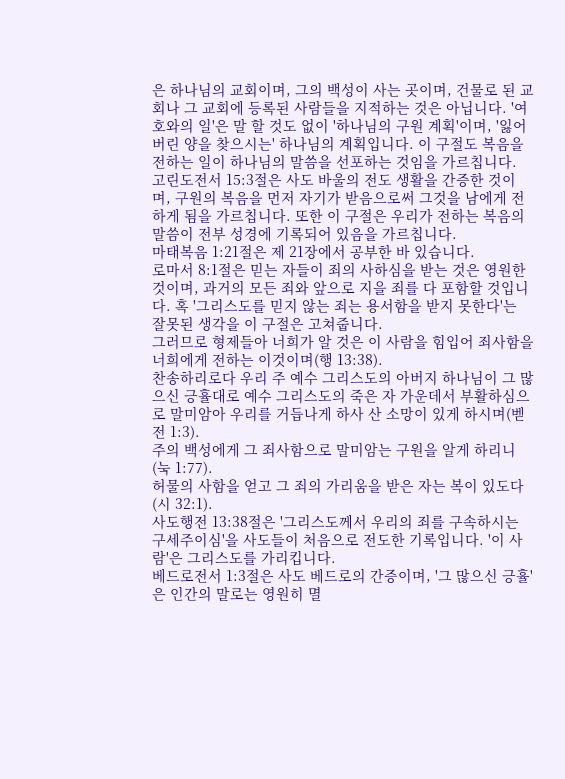은 하나님의 교회이며, 그의 백성이 사는 곳이며, 건물로 된 교회나 그 교회에 등록된 사람들을 지적하는 것은 아닙니다. '여호와의 일'은 말 할 것도 없이 '하나님의 구원 계획'이며, '잃어버린 양을 찾으시는' 하나님의 계획입니다. 이 구절도 복음을 전하는 일이 하나님의 말씀을 선포하는 것임을 가르칩니다. 고린도전서 15:3절은 사도 바울의 전도 생활을 간증한 것이며, 구원의 복음을 먼저 자기가 받음으로써 그것을 남에게 전하게 됨을 가르칩니다. 또한 이 구절은 우리가 전하는 복음의 말씀이 전부 성경에 기록되어 있음을 가르칩니다.
마태복음 1:21절은 제 21장에서 공부한 바 있습니다.
로마서 8:1절은 믿는 자들이 죄의 사하심을 받는 것은 영원한 것이며, 과거의 모든 죄와 앞으로 지을 죄를 다 포함할 것입니다. 혹 '그리스도를 믿지 않는 죄는 용서함을 받지 못한다'는 잘못된 생각을 이 구절은 고쳐줍니다.
그러므로 형제들아 너희가 알 것은 이 사람을 힘입어 죄사함을 너희에게 전하는 이것이며(행 13:38).
찬송하리로다 우리 주 예수 그리스도의 아버지 하나님이 그 많으신 긍휼대로 예수 그리스도의 죽은 자 가운데서 부활하심으로 말미암아 우리를 거듭나게 하사 산 소망이 있게 하시며(벧전 1:3).
주의 백성에게 그 죄사함으로 말미암는 구원을 알게 하리니(눅 1:77).
허물의 사함을 얻고 그 죄의 가리움을 받은 자는 복이 있도다(시 32:1).
사도행전 13:38절은 '그리스도께서 우리의 죄를 구속하시는 구세주이심'을 사도들이 처음으로 전도한 기록입니다. '이 사람'은 그리스도를 가리킵니다.
베드로전서 1:3절은 사도 베드로의 간증이며, '그 많으신 긍휼'은 인간의 말로는 영원히 멸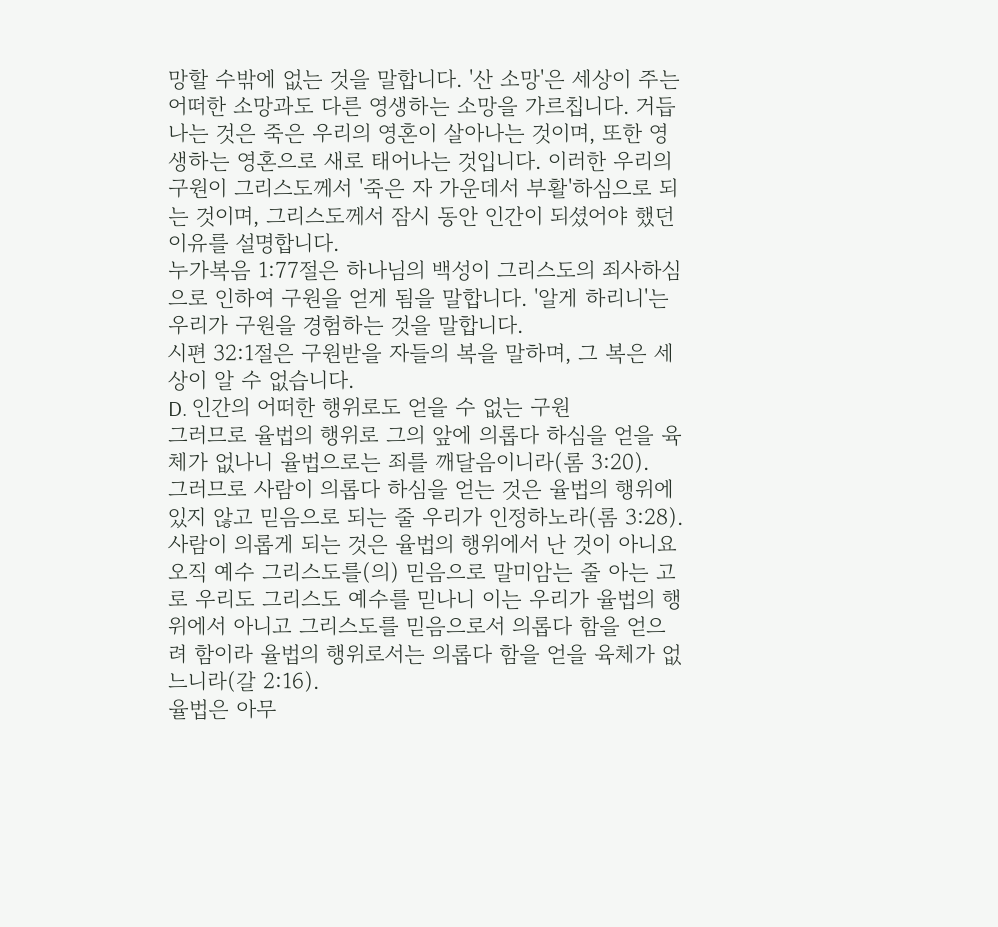망할 수밖에 없는 것을 말합니다. '산 소망'은 세상이 주는 어떠한 소망과도 다른 영생하는 소망을 가르칩니다. 거듭나는 것은 죽은 우리의 영혼이 살아나는 것이며, 또한 영생하는 영혼으로 새로 태어나는 것입니다. 이러한 우리의 구원이 그리스도께서 '죽은 자 가운데서 부활'하심으로 되는 것이며, 그리스도께서 잠시 동안 인간이 되셨어야 했던 이유를 설명합니다.
누가복음 1:77절은 하나님의 백성이 그리스도의 죄사하심으로 인하여 구원을 얻게 됨을 말합니다. '알게 하리니'는 우리가 구원을 경험하는 것을 말합니다.
시편 32:1절은 구원받을 자들의 복을 말하며, 그 복은 세상이 알 수 없습니다.
D. 인간의 어떠한 행위로도 얻을 수 없는 구원
그러므로 율법의 행위로 그의 앞에 의롭다 하심을 얻을 육체가 없나니 율법으로는 죄를 깨달음이니라(롬 3:20).
그러므로 사람이 의롭다 하심을 얻는 것은 율법의 행위에 있지 않고 믿음으로 되는 줄 우리가 인정하노라(롬 3:28).
사람이 의롭게 되는 것은 율법의 행위에서 난 것이 아니요 오직 예수 그리스도를(의) 믿음으로 말미암는 줄 아는 고로 우리도 그리스도 예수를 믿나니 이는 우리가 율법의 행위에서 아니고 그리스도를 믿음으로서 의롭다 함을 얻으려 함이라 율법의 행위로서는 의롭다 함을 얻을 육체가 없느니라(갈 2:16).
율법은 아무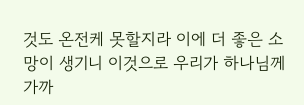것도 온전케 못할지라 이에 더 좋은 소망이 생기니 이것으로 우리가 하나님께 가까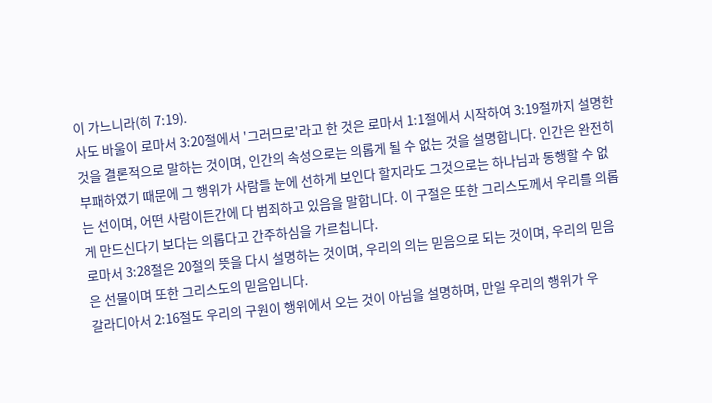이 가느니라(히 7:19).
사도 바울이 로마서 3:20절에서 '그러므로'라고 한 것은 로마서 1:1절에서 시작하여 3:19절까지 설명한 것을 결론적으로 말하는 것이며, 인간의 속성으로는 의롭게 될 수 없는 것을 설명합니다. 인간은 완전히 부패하였기 때문에 그 행위가 사람들 눈에 선하게 보인다 할지라도 그것으로는 하나님과 동행할 수 없는 선이며, 어떤 사람이든간에 다 범죄하고 있음을 말합니다. 이 구절은 또한 그리스도께서 우리를 의롭게 만드신다기 보다는 의롭다고 간주하심을 가르칩니다.
로마서 3:28절은 20절의 뜻을 다시 설명하는 것이며, 우리의 의는 믿음으로 되는 것이며, 우리의 믿음은 선물이며 또한 그리스도의 믿음입니다.
갈라디아서 2:16절도 우리의 구원이 행위에서 오는 것이 아님을 설명하며, 만일 우리의 행위가 우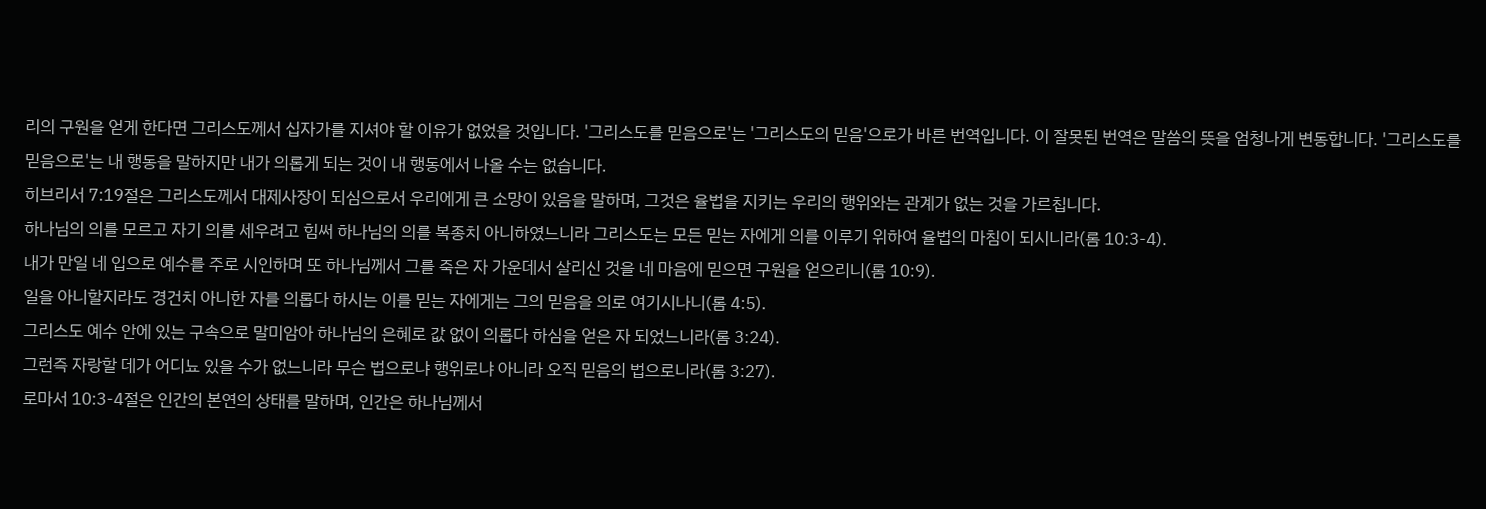리의 구원을 얻게 한다면 그리스도께서 십자가를 지셔야 할 이유가 없었을 것입니다. '그리스도를 믿음으로'는 '그리스도의 믿음'으로가 바른 번역입니다. 이 잘못된 번역은 말씀의 뜻을 엄청나게 변동합니다. '그리스도를 믿음으로'는 내 행동을 말하지만 내가 의롭게 되는 것이 내 행동에서 나올 수는 없습니다.
히브리서 7:19절은 그리스도께서 대제사장이 되심으로서 우리에게 큰 소망이 있음을 말하며, 그것은 율법을 지키는 우리의 행위와는 관계가 없는 것을 가르칩니다.
하나님의 의를 모르고 자기 의를 세우려고 힘써 하나님의 의를 복종치 아니하였느니라 그리스도는 모든 믿는 자에게 의를 이루기 위하여 율법의 마침이 되시니라(롬 10:3-4).
내가 만일 네 입으로 예수를 주로 시인하며 또 하나님께서 그를 죽은 자 가운데서 살리신 것을 네 마음에 믿으면 구원을 얻으리니(롬 10:9).
일을 아니할지라도 경건치 아니한 자를 의롭다 하시는 이를 믿는 자에게는 그의 믿음을 의로 여기시나니(롬 4:5).
그리스도 예수 안에 있는 구속으로 말미암아 하나님의 은혜로 값 없이 의롭다 하심을 얻은 자 되었느니라(롬 3:24).
그런즉 자랑할 데가 어디뇨 있을 수가 없느니라 무슨 법으로냐 행위로냐 아니라 오직 믿음의 법으로니라(롬 3:27).
로마서 10:3-4절은 인간의 본연의 상태를 말하며, 인간은 하나님께서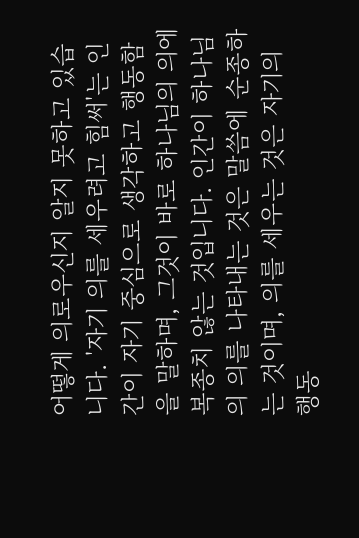어떻게 의로우신지 알지 못하고 있습니다. '자기 의를 세우려고 힘써'는 인간이 자기 중심으로 생각하고 행동함을 말하며, 그것이 바로 하나님의 의에 복종치 않는 것입니다. 인간이 하나님의 의를 나타내는 것은 말씀에 순종하는 것이며, 의를 세우는 것은 자기의 행동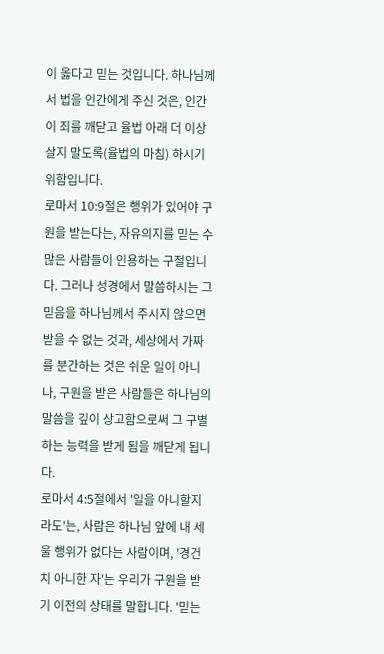이 옳다고 믿는 것입니다. 하나님께서 법을 인간에게 주신 것은, 인간이 죄를 깨닫고 율법 아래 더 이상 살지 말도록(율법의 마침) 하시기 위함입니다.
로마서 10:9절은 행위가 있어야 구원을 받는다는, 자유의지를 믿는 수많은 사람들이 인용하는 구절입니다. 그러나 성경에서 말씀하시는 그 믿음을 하나님께서 주시지 않으면 받을 수 없는 것과, 세상에서 가짜를 분간하는 것은 쉬운 일이 아니나, 구원을 받은 사람들은 하나님의 말씀을 깊이 상고함으로써 그 구별하는 능력을 받게 됨을 깨닫게 됩니다.
로마서 4:5절에서 '일을 아니할지라도'는, 사람은 하나님 앞에 내 세울 행위가 없다는 사람이며, '경건치 아니한 자'는 우리가 구원을 받기 이전의 상태를 말합니다. '믿는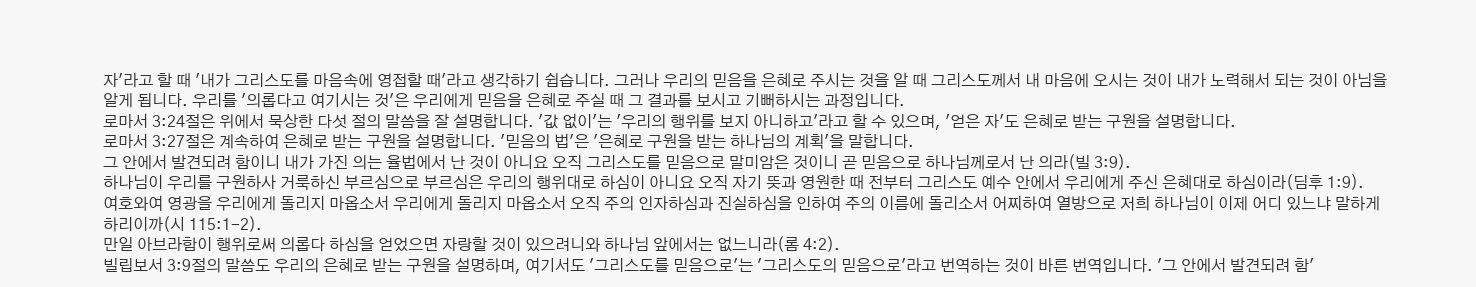자'라고 할 때 '내가 그리스도를 마음속에 영접할 때'라고 생각하기 쉽습니다. 그러나 우리의 믿음을 은혜로 주시는 것을 알 때 그리스도께서 내 마음에 오시는 것이 내가 노력해서 되는 것이 아님을 알게 됩니다. 우리를 '의롭다고 여기시는 것'은 우리에게 믿음을 은혜로 주실 때 그 결과를 보시고 기뻐하시는 과정입니다.
로마서 3:24절은 위에서 묵상한 다섯 절의 말씀을 잘 설명합니다. '값 없이'는 '우리의 행위를 보지 아니하고'라고 할 수 있으며, '얻은 자'도 은혜로 받는 구원을 설명합니다.
로마서 3:27절은 계속하여 은혜로 받는 구원을 설명합니다. '믿음의 법'은 '은혜로 구원을 받는 하나님의 계획'을 말합니다.
그 안에서 발견되려 함이니 내가 가진 의는 율법에서 난 것이 아니요 오직 그리스도를 믿음으로 말미암은 것이니 곧 믿음으로 하나님께로서 난 의라(빌 3:9).
하나님이 우리를 구원하사 거룩하신 부르심으로 부르심은 우리의 행위대로 하심이 아니요 오직 자기 뜻과 영원한 때 전부터 그리스도 예수 안에서 우리에게 주신 은혜대로 하심이라(딤후 1:9).
여호와여 영광을 우리에게 돌리지 마옵소서 우리에게 돌리지 마옵소서 오직 주의 인자하심과 진실하심을 인하여 주의 이름에 돌리소서 어찌하여 열방으로 저희 하나님이 이제 어디 있느냐 말하게 하리이까(시 115:1-2).
만일 아브라함이 행위로써 의롭다 하심을 얻었으면 자랑할 것이 있으려니와 하나님 앞에서는 없느니라(롬 4:2).
빌립보서 3:9절의 말씀도 우리의 은혜로 받는 구원을 설명하며, 여기서도 '그리스도를 믿음으로'는 '그리스도의 믿음으로'라고 번역하는 것이 바른 번역입니다. '그 안에서 발견되려 함'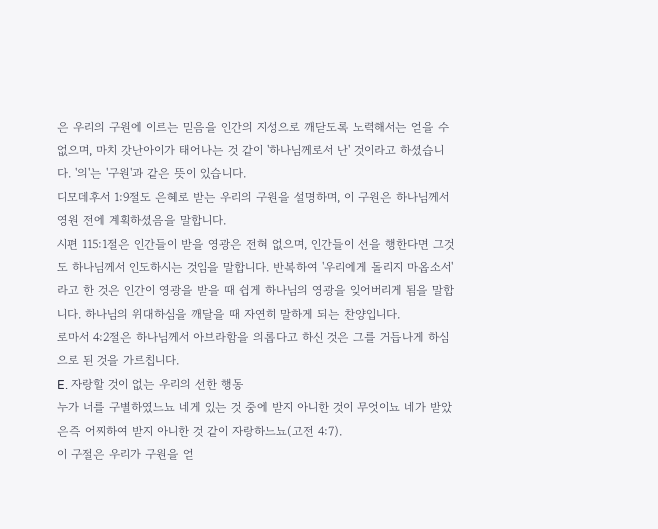은 우리의 구원에 이르는 믿음을 인간의 지성으로 깨닫도록 노력해서는 얻을 수 없으며, 마치 갓난아이가 태어나는 것 같이 '하나님께로서 난' 것이라고 하셨습니다. '의'는 '구원'과 같은 뜻이 있습니다.
디모데후서 1:9절도 은혜로 받는 우리의 구원을 설명하며, 이 구원은 하나님께서 영원 전에 계획하셨음을 말합니다.
시편 115:1절은 인간들이 받을 영광은 전혀 없으며, 인간들이 선을 행한다면 그것도 하나님께서 인도하시는 것임을 말합니다. 반복하여 '우리에게 돌리지 마옵소서'라고 한 것은 인간이 영광을 받을 때 쉽게 하나님의 영광을 잊어버리게 됨을 말합니다. 하나님의 위대하심을 깨달을 때 자연히 말하게 되는 찬양입니다.
로마서 4:2절은 하나님께서 아브라함을 의롭다고 하신 것은 그를 거듭나게 하심으로 된 것을 가르칩니다.
E. 자랑할 것이 없는 우리의 선한 행동
누가 너를 구별하였느뇨 네게 있는 것 중에 받지 아니한 것이 무엇이뇨 네가 받았은즉 어찌하여 받지 아니한 것 같이 자랑하느뇨(고전 4:7).
이 구절은 우리가 구원을 얻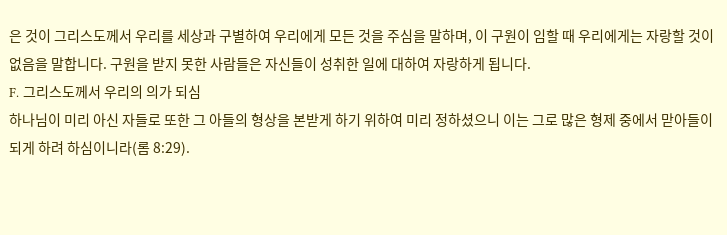은 것이 그리스도께서 우리를 세상과 구별하여 우리에게 모든 것을 주심을 말하며, 이 구원이 임할 때 우리에게는 자랑할 것이 없음을 말합니다. 구원을 받지 못한 사람들은 자신들이 성취한 일에 대하여 자랑하게 됩니다.
F. 그리스도께서 우리의 의가 되심
하나님이 미리 아신 자들로 또한 그 아들의 형상을 본받게 하기 위하여 미리 정하셨으니 이는 그로 많은 형제 중에서 맏아들이 되게 하려 하심이니라(롬 8:29).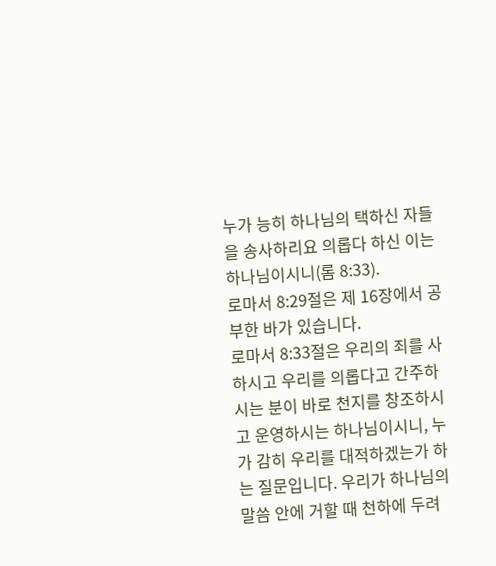누가 능히 하나님의 택하신 자들을 송사하리요 의롭다 하신 이는 하나님이시니(롬 8:33).
로마서 8:29절은 제 16장에서 공부한 바가 있습니다.
로마서 8:33절은 우리의 죄를 사하시고 우리를 의롭다고 간주하시는 분이 바로 천지를 창조하시고 운영하시는 하나님이시니, 누가 감히 우리를 대적하겠는가 하는 질문입니다. 우리가 하나님의 말씀 안에 거할 때 천하에 두려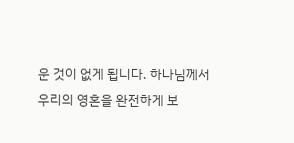운 것이 없게 됩니다. 하나님께서 우리의 영혼을 완전하게 보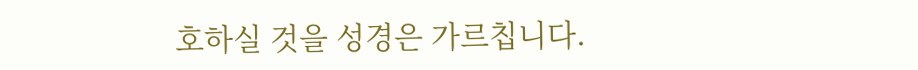호하실 것을 성경은 가르칩니다.